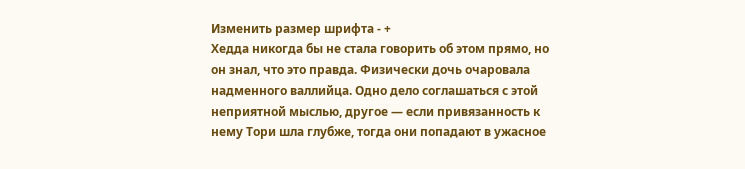Изменить размер шрифта - +
Хедда никогда бы не стала говорить об этом прямо, но он знал, что это правда. Физически дочь очаровала надменного валлийца. Одно дело соглашаться с этой неприятной мыслью, другое — если привязанность к нему Тори шла глубже, тогда они попадают в ужасное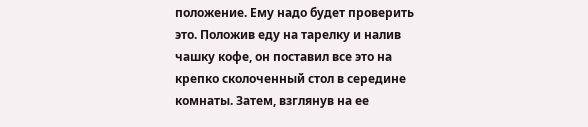положение. Ему надо будет проверить это. Положив еду на тарелку и налив чашку кофе, он поставил все это на крепко сколоченный стол в середине комнаты. Затем, взглянув на ее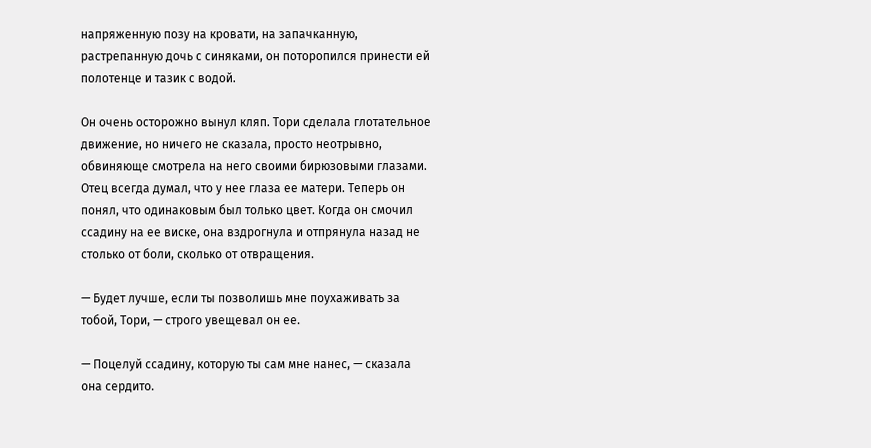напряженную позу на кровати, на запачканную, растрепанную дочь с синяками, он поторопился принести ей полотенце и тазик с водой.

Он очень осторожно вынул кляп. Тори сделала глотательное движение, но ничего не сказала, просто неотрывно, обвиняюще смотрела на него своими бирюзовыми глазами. Отец всегда думал, что у нее глаза ее матери. Теперь он понял, что одинаковым был только цвет. Когда он смочил ссадину на ее виске, она вздрогнула и отпрянула назад не столько от боли, сколько от отвращения.

— Будет лучше, если ты позволишь мне поухаживать за тобой, Тори, — строго увещевал он ее.

— Поцелуй ссадину, которую ты сам мне нанес, — сказала она сердито.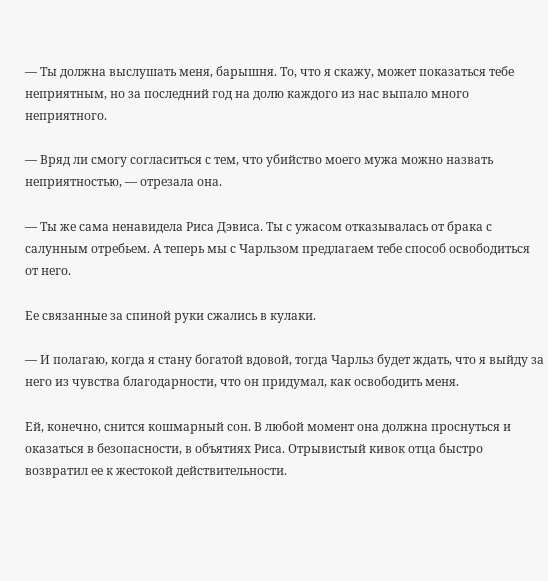— Ты должна выслушать меня, барышня. То, что я скажу, может показаться тебе неприятным, но за последний год на долю каждого из нас выпало много неприятного.

— Вряд ли смогу согласиться с тем, что убийство моего мужа можно назвать неприятностью, — отрезала она.

— Ты же сама ненавидела Риса Дэвиса. Ты с ужасом отказывалась от брака с салунным отребьем. А теперь мы с Чарльзом предлагаем тебе способ освободиться от него.

Ее связанные за спиной руки сжались в кулаки.

— И полагаю, когда я стану богатой вдовой, тогда Чарльз будет ждать, что я выйду за него из чувства благодарности, что он придумал, как освободить меня.

Ей, конечно, снится кошмарный сон. В любой момент она должна проснуться и оказаться в безопасности, в объятиях Риса. Отрывистый кивок отца быстро возвратил ее к жестокой действительности.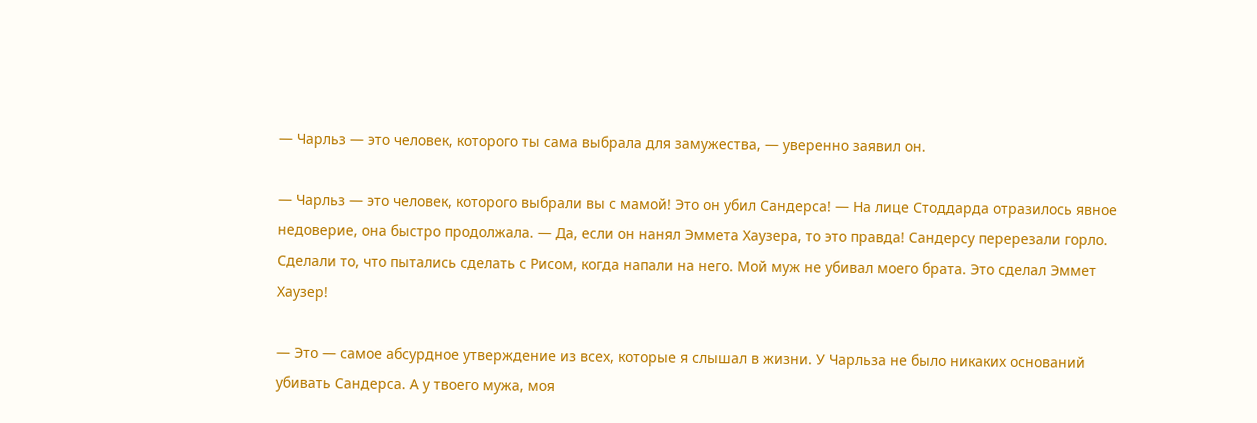— Чарльз — это человек, которого ты сама выбрала для замужества, — уверенно заявил он.

— Чарльз — это человек, которого выбрали вы с мамой! Это он убил Сандерса! — На лице Стоддарда отразилось явное недоверие, она быстро продолжала. — Да, если он нанял Эммета Хаузера, то это правда! Сандерсу перерезали горло. Сделали то, что пытались сделать с Рисом, когда напали на него. Мой муж не убивал моего брата. Это сделал Эммет Хаузер!

— Это — самое абсурдное утверждение из всех, которые я слышал в жизни. У Чарльза не было никаких оснований убивать Сандерса. А у твоего мужа, моя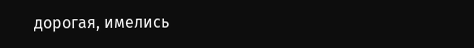дорогая, имелись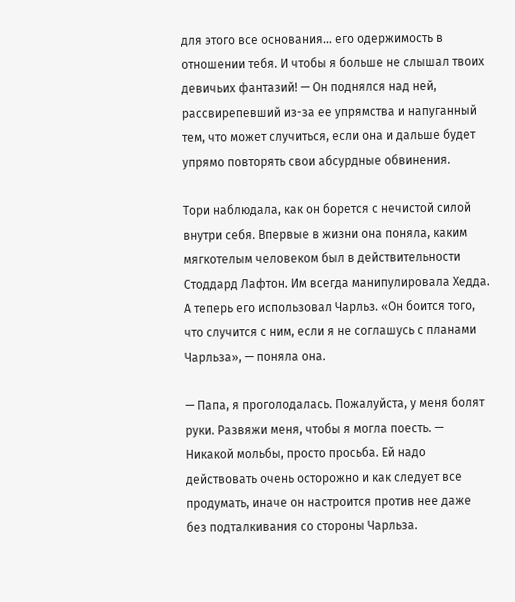для этого все основания… его одержимость в отношении тебя. И чтобы я больше не слышал твоих девичьих фантазий! — Он поднялся над ней, рассвирепевший из-за ее упрямства и напуганный тем, что может случиться, если она и дальше будет упрямо повторять свои абсурдные обвинения.

Тори наблюдала, как он борется с нечистой силой внутри себя. Впервые в жизни она поняла, каким мягкотелым человеком был в действительности Стоддард Лафтон. Им всегда манипулировала Хедда. А теперь его использовал Чарльз. «Он боится того, что случится с ним, если я не соглашусь с планами Чарльза», — поняла она.

— Папа, я проголодалась. Пожалуйста, у меня болят руки. Развяжи меня, чтобы я могла поесть. — Никакой мольбы, просто просьба. Ей надо действовать очень осторожно и как следует все продумать, иначе он настроится против нее даже без подталкивания со стороны Чарльза.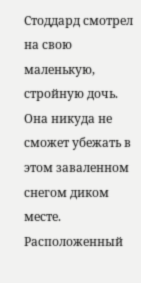Стоддард смотрел на свою маленькую, стройную дочь. Она никуда не сможет убежать в этом заваленном снегом диком месте. Расположенный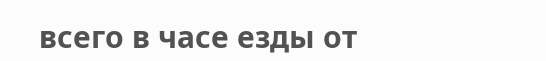всего в часе езды от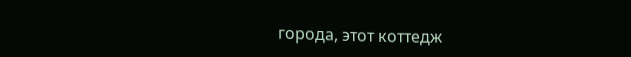города, этот коттедж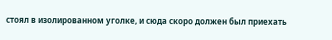стоял в изолированном уголке, и сюда скоро должен был приехать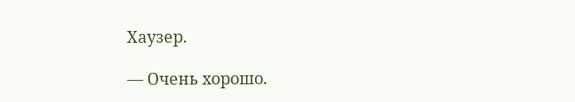Хаузер.

— Очень хорошо.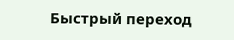Быстрый переход